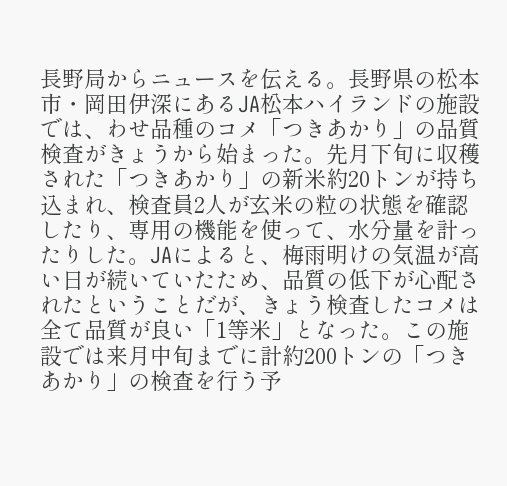長野局からニュースを伝える。長野県の松本市・岡田伊深にあるJA松本ハイランドの施設では、わせ品種のコメ「つきあかり」の品質検査がきょうから始まった。先月下旬に収穫された「つきあかり」の新米約20トンが持ち込まれ、検査員2人が玄米の粒の状態を確認したり、専用の機能を使って、水分量を計ったりした。JAによると、梅雨明けの気温が高い日が続いていたため、品質の低下が心配されたということだが、きょう検査したコメは全て品質が良い「1等米」となった。この施設では来月中旬までに計約200トンの「つきあかり」の検査を行う予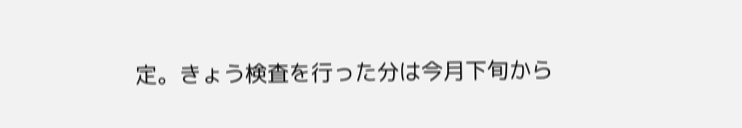定。きょう検査を行った分は今月下旬から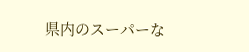県内のスーパーな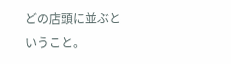どの店頭に並ぶということ。